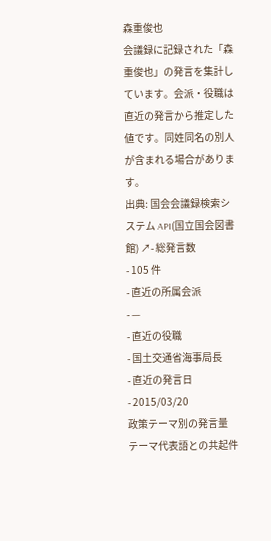森重俊也
会議録に記録された「森重俊也」の発言を集計しています。会派・役職は直近の発言から推定した値です。同姓同名の別人が含まれる場合があります。
出典: 国会会議録検索システム API(国立国会図書館) ↗- 総発言数
- 105 件
- 直近の所属会派
- —
- 直近の役職
- 国土交通省海事局長
- 直近の発言日
- 2015/03/20
政策テーマ別の発言量
テーマ代表語との共起件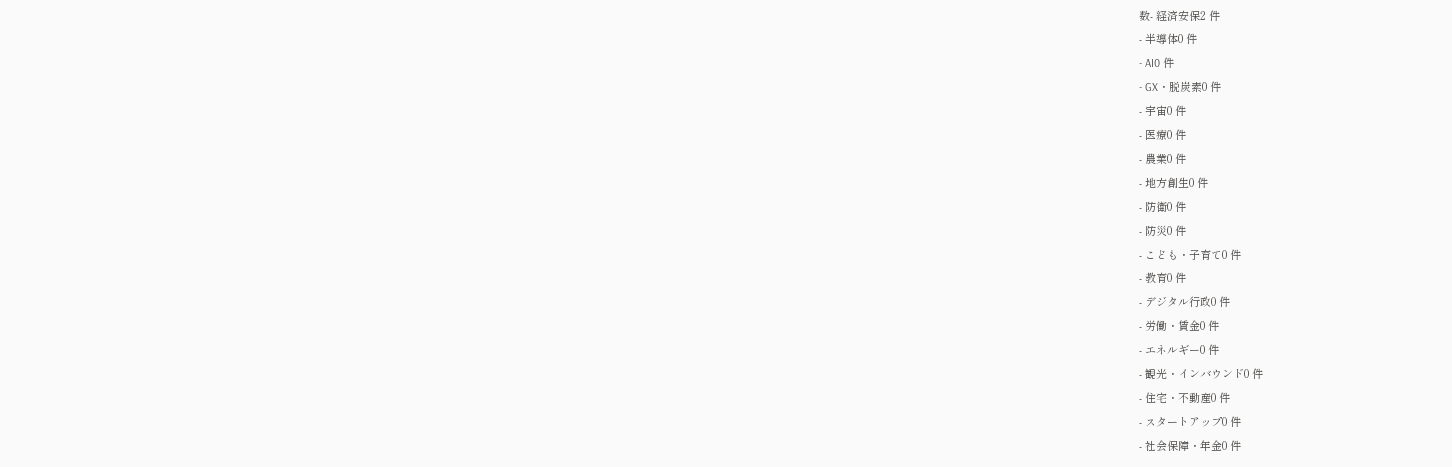数- 経済安保2 件
- 半導体0 件
- AI0 件
- GX・脱炭素0 件
- 宇宙0 件
- 医療0 件
- 農業0 件
- 地方創生0 件
- 防衛0 件
- 防災0 件
- こども・子育て0 件
- 教育0 件
- デジタル行政0 件
- 労働・賃金0 件
- エネルギー0 件
- 観光・インバウンド0 件
- 住宅・不動産0 件
- スタートアップ0 件
- 社会保障・年金0 件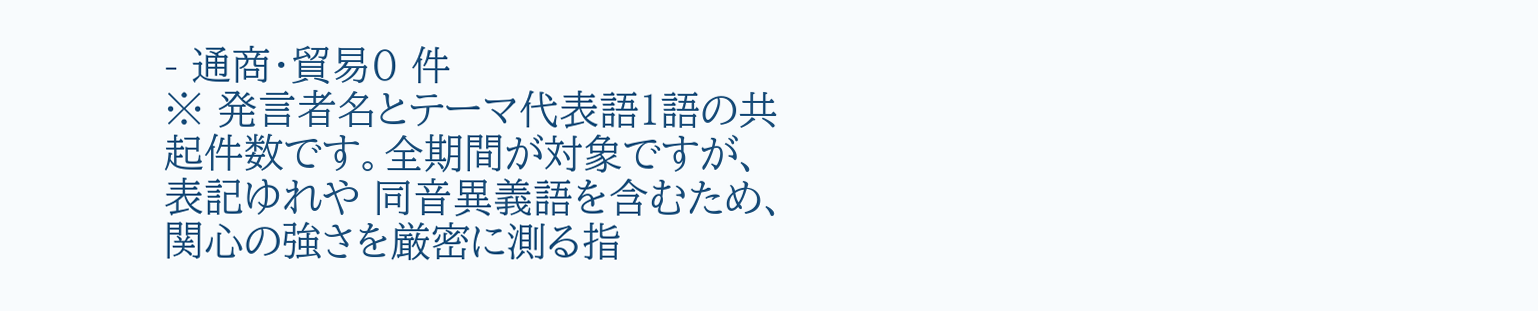- 通商・貿易0 件
※ 発言者名とテーマ代表語1語の共起件数です。全期間が対象ですが、表記ゆれや 同音異義語を含むため、関心の強さを厳密に測る指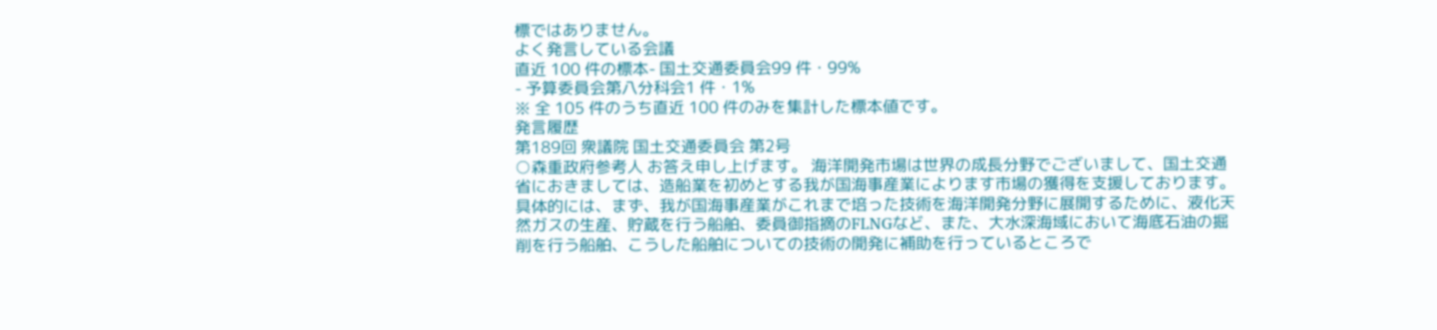標ではありません。
よく発言している会議
直近 100 件の標本- 国土交通委員会99 件・99%
- 予算委員会第八分科会1 件・1%
※ 全 105 件のうち直近 100 件のみを集計した標本値です。
発言履歴
第189回 衆議院 国土交通委員会 第2号
○森重政府参考人 お答え申し上げます。 海洋開発市場は世界の成長分野でございまして、国土交通省におきましては、造船業を初めとする我が国海事産業によります市場の獲得を支援しております。 具体的には、まず、我が国海事産業がこれまで培った技術を海洋開発分野に展開するために、液化天然ガスの生産、貯蔵を行う船舶、委員御指摘のFLNGなど、また、大水深海域において海底石油の掘削を行う船舶、こうした船舶についての技術の開発に補助を行っているところで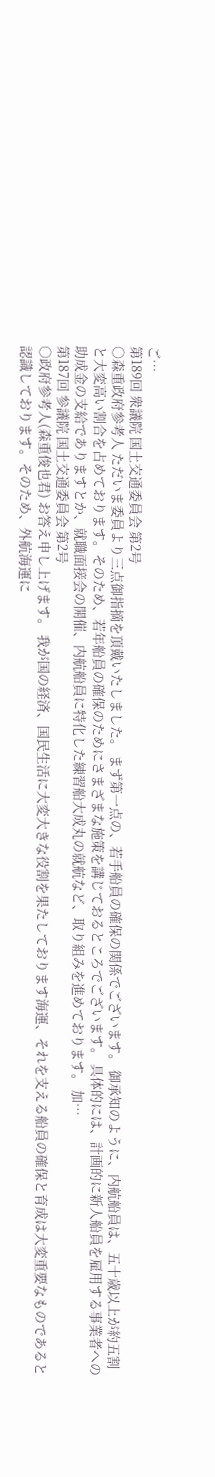ご…
第189回 衆議院 国土交通委員会 第2号
○森重政府参考人 ただいま委員より三点御指摘を頂戴いたしました。 まず第一点の、若手船員の確保の関係でございます。 御承知のように、内航船員は、五十歳以上が約五割と大変高い割合を占めております。そのため、若年船員の確保のためにさまざまな施策を講じておるところでございます。 具体的には、計画的に新人船員を雇用する事業者への助成金の支給でありますとか、就職面接会の開催、内航船員に特化した練習船大成丸の就航など、取り組みを進めております。 加…
第187回 参議院 国土交通委員会 第2号
○政府参考人(森重俊也君) お答え申し上げます。 我が国の経済、国民生活に大変大きな役割を果たしております海運、それを支える船員の確保と育成は大変重要なものであると認識しております。そのため、外航海運に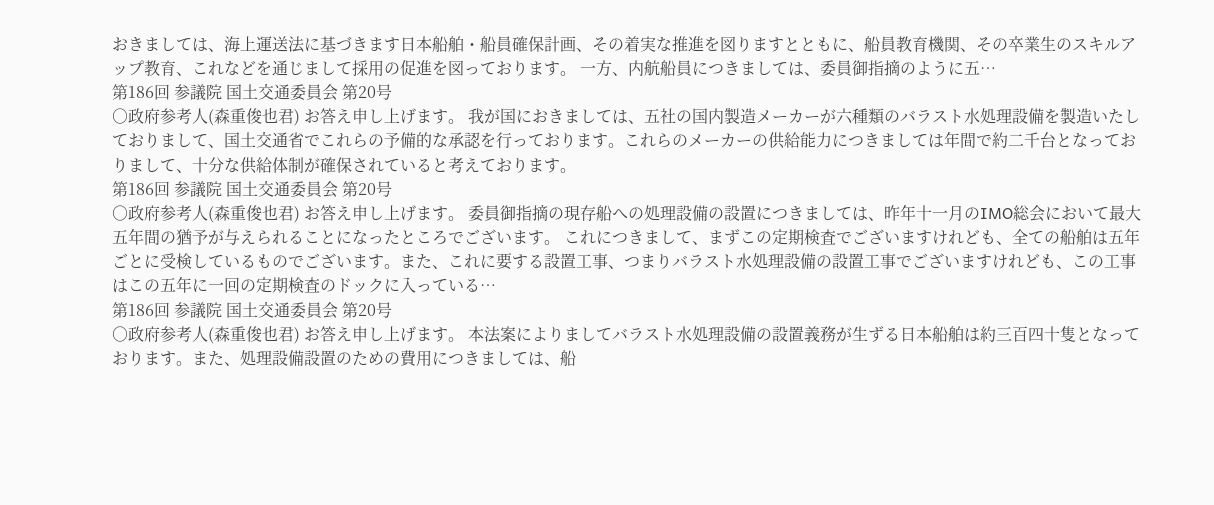おきましては、海上運送法に基づきます日本船舶・船員確保計画、その着実な推進を図りますとともに、船員教育機関、その卒業生のスキルアップ教育、これなどを通じまして採用の促進を図っております。 一方、内航船員につきましては、委員御指摘のように五…
第186回 参議院 国土交通委員会 第20号
○政府参考人(森重俊也君) お答え申し上げます。 我が国におきましては、五社の国内製造メーカーが六種類のバラスト水処理設備を製造いたしておりまして、国土交通省でこれらの予備的な承認を行っております。これらのメーカーの供給能力につきましては年間で約二千台となっておりまして、十分な供給体制が確保されていると考えております。
第186回 参議院 国土交通委員会 第20号
○政府参考人(森重俊也君) お答え申し上げます。 委員御指摘の現存船への処理設備の設置につきましては、昨年十一月のIMO総会において最大五年間の猶予が与えられることになったところでございます。 これにつきまして、まずこの定期検査でございますけれども、全ての船舶は五年ごとに受検しているものでございます。また、これに要する設置工事、つまりバラスト水処理設備の設置工事でございますけれども、この工事はこの五年に一回の定期検査のドックに入っている…
第186回 参議院 国土交通委員会 第20号
○政府参考人(森重俊也君) お答え申し上げます。 本法案によりましてバラスト水処理設備の設置義務が生ずる日本船舶は約三百四十隻となっております。また、処理設備設置のための費用につきましては、船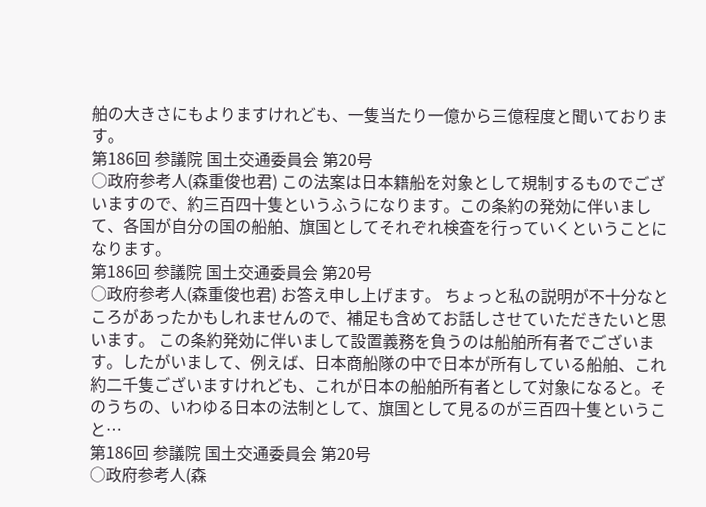舶の大きさにもよりますけれども、一隻当たり一億から三億程度と聞いております。
第186回 参議院 国土交通委員会 第20号
○政府参考人(森重俊也君) この法案は日本籍船を対象として規制するものでございますので、約三百四十隻というふうになります。この条約の発効に伴いまして、各国が自分の国の船舶、旗国としてそれぞれ検査を行っていくということになります。
第186回 参議院 国土交通委員会 第20号
○政府参考人(森重俊也君) お答え申し上げます。 ちょっと私の説明が不十分なところがあったかもしれませんので、補足も含めてお話しさせていただきたいと思います。 この条約発効に伴いまして設置義務を負うのは船舶所有者でございます。したがいまして、例えば、日本商船隊の中で日本が所有している船舶、これ約二千隻ございますけれども、これが日本の船舶所有者として対象になると。そのうちの、いわゆる日本の法制として、旗国として見るのが三百四十隻ということ…
第186回 参議院 国土交通委員会 第20号
○政府参考人(森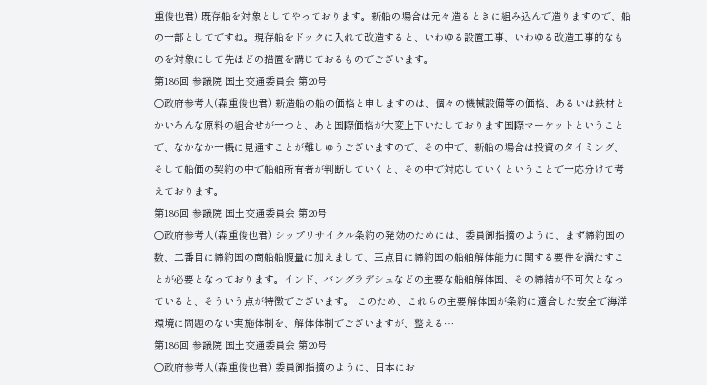重俊也君) 既存船を対象としてやっております。新船の場合は元々造るときに組み込んで造りますので、船の一部としてですね。現存船をドックに入れて改造すると、いわゆる設置工事、いわゆる改造工事的なものを対象にして先ほどの措置を講じておるものでございます。
第186回 参議院 国土交通委員会 第20号
○政府参考人(森重俊也君) 新造船の船の価格と申しますのは、個々の機械設備等の価格、あるいは鉄材とかいろんな原料の組合せが一つと、あと国際価格が大変上下いたしております国際マーケットということで、なかなか一概に見通すことが難しゅうございますので、その中で、新船の場合は投資のタイミング、そして船価の契約の中で船舶所有者が判断していくと、その中で対応していくということで一応分けて考えております。
第186回 参議院 国土交通委員会 第20号
○政府参考人(森重俊也君) シップリサイクル条約の発効のためには、委員御指摘のように、まず締約国の数、二番目に締約国の商船船腹量に加えまして、三点目に締約国の船舶解体能力に関する要件を満たすことが必要となっております。インド、バングラデシュなどの主要な船舶解体国、その締結が不可欠となっていると、そういう点が特徴でございます。 このため、これらの主要解体国が条約に適合した安全で海洋環境に問題のない実施体制を、解体体制でございますが、整える…
第186回 参議院 国土交通委員会 第20号
○政府参考人(森重俊也君) 委員御指摘のように、日本にお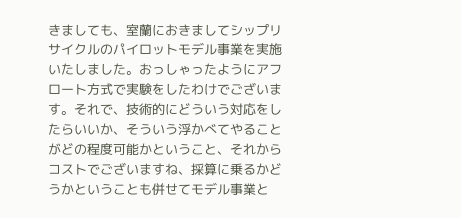きましても、室蘭におきましてシップリサイクルのパイロットモデル事業を実施いたしました。おっしゃったようにアフロート方式で実験をしたわけでございます。それで、技術的にどういう対応をしたらいいか、そういう浮かべてやることがどの程度可能かということ、それからコストでございますね、採算に乗るかどうかということも併せてモデル事業と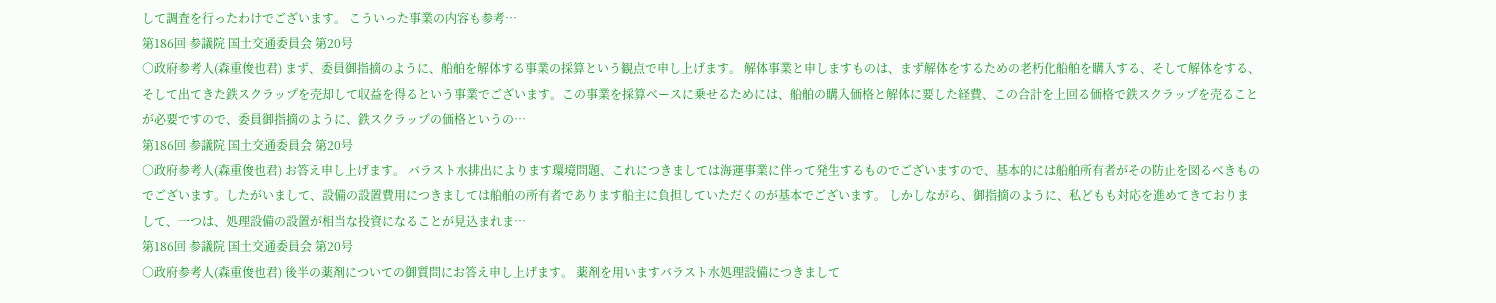して調査を行ったわけでございます。 こういった事業の内容も参考…
第186回 参議院 国土交通委員会 第20号
○政府参考人(森重俊也君) まず、委員御指摘のように、船舶を解体する事業の採算という観点で申し上げます。 解体事業と申しますものは、まず解体をするための老朽化船舶を購入する、そして解体をする、そして出てきた鉄スクラップを売却して収益を得るという事業でございます。この事業を採算ベースに乗せるためには、船舶の購入価格と解体に要した経費、この合計を上回る価格で鉄スクラップを売ることが必要ですので、委員御指摘のように、鉄スクラップの価格というの…
第186回 参議院 国土交通委員会 第20号
○政府参考人(森重俊也君) お答え申し上げます。 バラスト水排出によります環境問題、これにつきましては海運事業に伴って発生するものでございますので、基本的には船舶所有者がその防止を図るべきものでございます。したがいまして、設備の設置費用につきましては船舶の所有者であります船主に負担していただくのが基本でございます。 しかしながら、御指摘のように、私どもも対応を進めてきておりまして、一つは、処理設備の設置が相当な投資になることが見込まれま…
第186回 参議院 国土交通委員会 第20号
○政府参考人(森重俊也君) 後半の薬剤についての御質問にお答え申し上げます。 薬剤を用いますバラスト水処理設備につきまして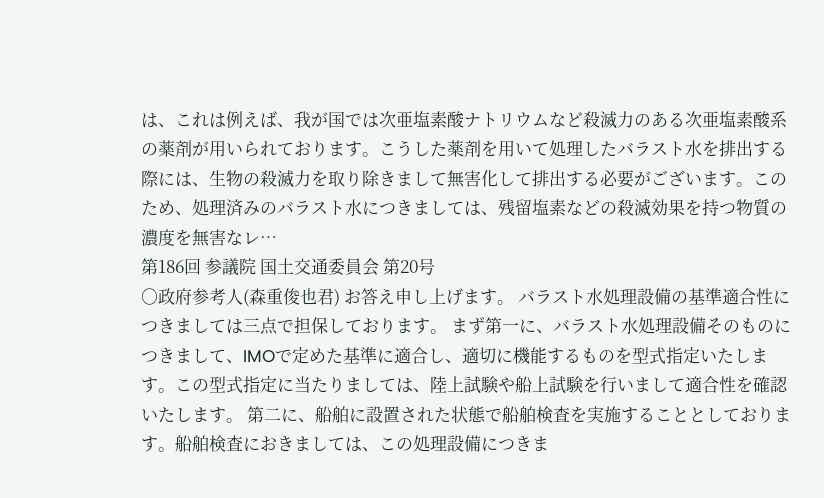は、これは例えば、我が国では次亜塩素酸ナトリウムなど殺滅力のある次亜塩素酸系の薬剤が用いられております。こうした薬剤を用いて処理したバラスト水を排出する際には、生物の殺滅力を取り除きまして無害化して排出する必要がございます。このため、処理済みのバラスト水につきましては、残留塩素などの殺滅効果を持つ物質の濃度を無害なレ…
第186回 参議院 国土交通委員会 第20号
○政府参考人(森重俊也君) お答え申し上げます。 バラスト水処理設備の基準適合性につきましては三点で担保しております。 まず第一に、バラスト水処理設備そのものにつきまして、IMOで定めた基準に適合し、適切に機能するものを型式指定いたします。この型式指定に当たりましては、陸上試験や船上試験を行いまして適合性を確認いたします。 第二に、船舶に設置された状態で船舶検査を実施することとしております。船舶検査におきましては、この処理設備につきま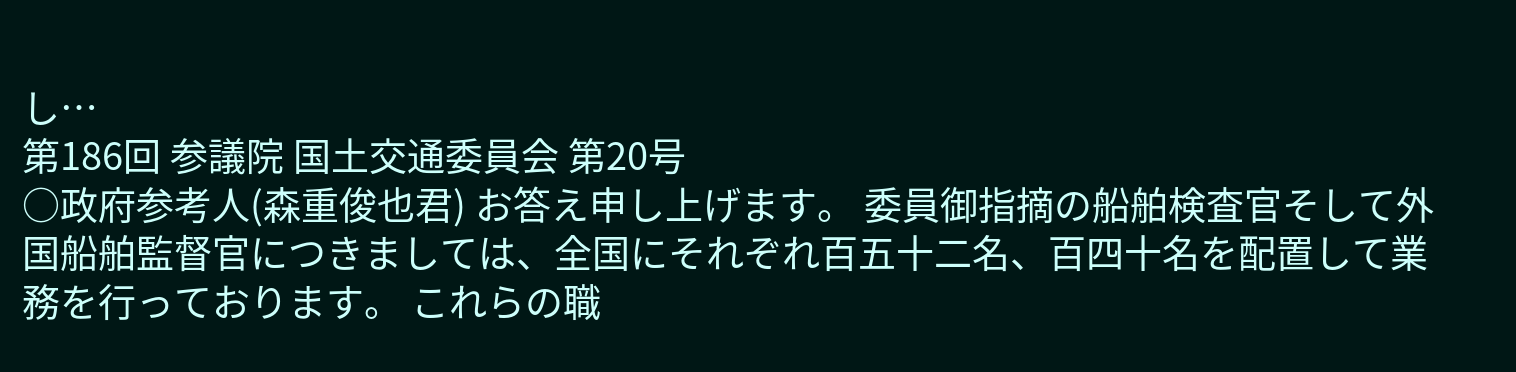し…
第186回 参議院 国土交通委員会 第20号
○政府参考人(森重俊也君) お答え申し上げます。 委員御指摘の船舶検査官そして外国船舶監督官につきましては、全国にそれぞれ百五十二名、百四十名を配置して業務を行っております。 これらの職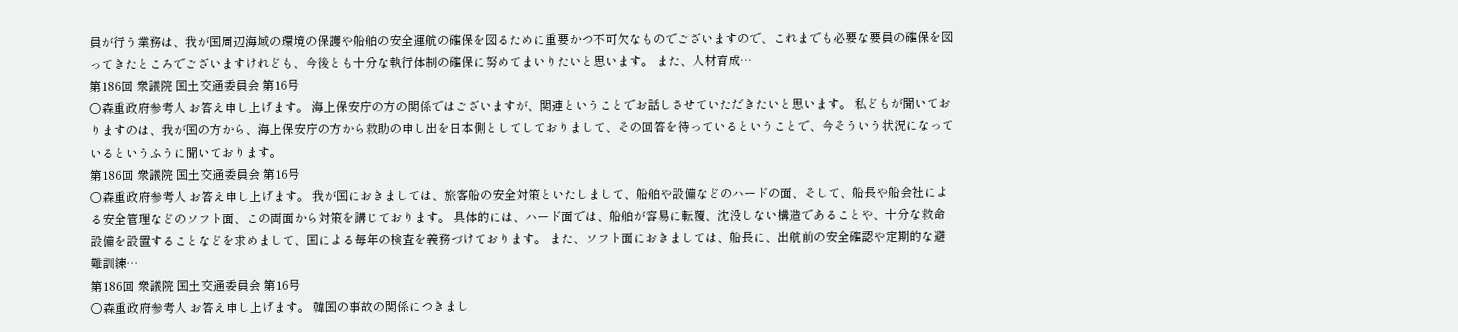員が行う業務は、我が国周辺海域の環境の保護や船舶の安全運航の確保を図るために重要かつ不可欠なものでございますので、これまでも必要な要員の確保を図ってきたところでございますけれども、今後とも十分な執行体制の確保に努めてまいりたいと思います。 また、人材育成…
第186回 衆議院 国土交通委員会 第16号
○森重政府参考人 お答え申し上げます。 海上保安庁の方の関係ではございますが、関連ということでお話しさせていただきたいと思います。 私どもが聞いておりますのは、我が国の方から、海上保安庁の方から救助の申し出を日本側としてしておりまして、その回答を待っているということで、今そういう状況になっているというふうに聞いております。
第186回 衆議院 国土交通委員会 第16号
○森重政府参考人 お答え申し上げます。 我が国におきましては、旅客船の安全対策といたしまして、船舶や設備などのハードの面、そして、船長や船会社による安全管理などのソフト面、この両面から対策を講じております。 具体的には、ハード面では、船舶が容易に転覆、沈没しない構造であることや、十分な救命設備を設置することなどを求めまして、国による毎年の検査を義務づけております。 また、ソフト面におきましては、船長に、出航前の安全確認や定期的な避難訓練…
第186回 衆議院 国土交通委員会 第16号
○森重政府参考人 お答え申し上げます。 韓国の事故の関係につきまし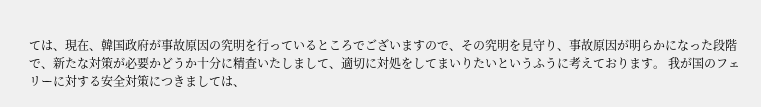ては、現在、韓国政府が事故原因の究明を行っているところでございますので、その究明を見守り、事故原因が明らかになった段階で、新たな対策が必要かどうか十分に精査いたしまして、適切に対処をしてまいりたいというふうに考えております。 我が国のフェリーに対する安全対策につきましては、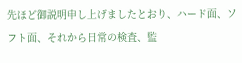先ほど御説明申し上げましたとおり、ハード面、ソフト面、それから日常の検査、監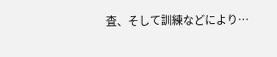査、そして訓練などにより…